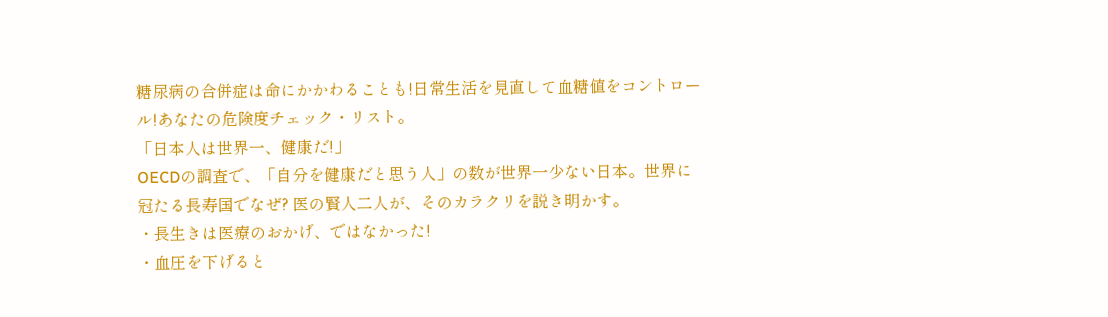糖尿病の合併症は命にかかわることも!日常生活を見直して血糖値をコントロール!あなたの危険度チェック・リスト。
「日本人は世界一、健康だ!」
OECDの調査で、「自分を健康だと思う人」の数が世界一少ない日本。世界に冠たる長寿国でなぜ? 医の賢人二人が、そのカラクリを説き明かす。
・長生きは医療のおかげ、ではなかった!
・血圧を下げると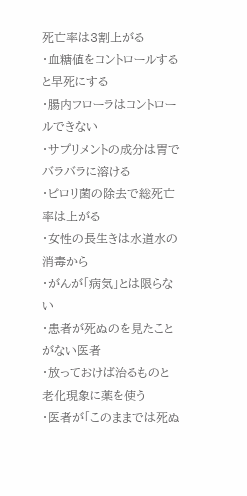死亡率は3割上がる
・血糖値をコントロールすると早死にする
・腸内フローラはコントロールできない
・サプリメントの成分は胃でバラバラに溶ける
・ピロリ菌の除去で総死亡率は上がる
・女性の長生きは水道水の消毒から
・がんが「病気」とは限らない
・患者が死ぬのを見たことがない医者
・放っておけば治るものと老化現象に薬を使う
・医者が「このままでは死ぬ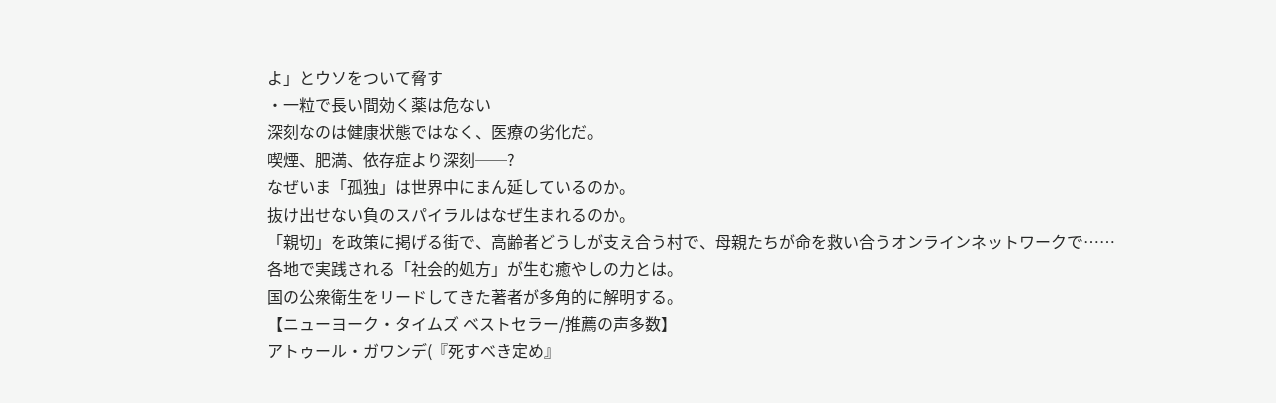よ」とウソをついて脅す
・一粒で長い間効く薬は危ない
深刻なのは健康状態ではなく、医療の劣化だ。
喫煙、肥満、依存症より深刻──?
なぜいま「孤独」は世界中にまん延しているのか。
抜け出せない負のスパイラルはなぜ生まれるのか。
「親切」を政策に掲げる街で、高齢者どうしが支え合う村で、母親たちが命を救い合うオンラインネットワークで……
各地で実践される「社会的処方」が生む癒やしの力とは。
国の公衆衛生をリードしてきた著者が多角的に解明する。
【ニューヨーク・タイムズ ベストセラー/推薦の声多数】
アトゥール・ガワンデ(『死すべき定め』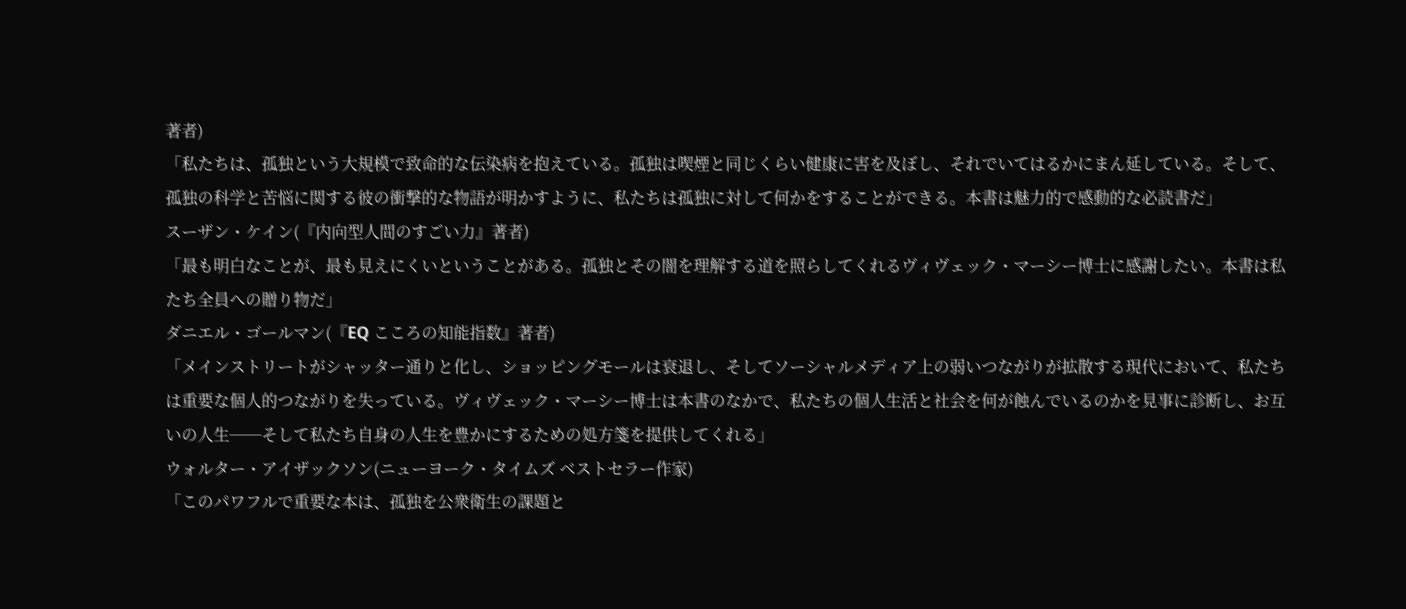著者)
「私たちは、孤独という大規模で致命的な伝染病を抱えている。孤独は喫煙と同じくらい健康に害を及ぼし、それでいてはるかにまん延している。そして、孤独の科学と苦悩に関する彼の衝撃的な物語が明かすように、私たちは孤独に対して何かをすることができる。本書は魅力的で感動的な必読書だ」
スーザン・ケイン(『内向型人間のすごい力』著者)
「最も明白なことが、最も見えにくいということがある。孤独とその闇を理解する道を照らしてくれるヴィヴェック・マーシー博士に感謝したい。本書は私たち全員への贈り物だ」
ダニエル・ゴールマン(『EQ こころの知能指数』著者)
「メインストリートがシャッター通りと化し、ショッピングモールは衰退し、そしてソーシャルメディア上の弱いつながりが拡散する現代において、私たちは重要な個人的つながりを失っている。ヴィヴェック・マーシー博士は本書のなかで、私たちの個人生活と社会を何が蝕んでいるのかを見事に診断し、お互いの人生──そして私たち自身の人生を豊かにするための処方箋を提供してくれる」
ウォルター・アイザックソン(ニューヨーク・タイムズ ベストセラー作家)
「このパワフルで重要な本は、孤独を公衆衛生の課題と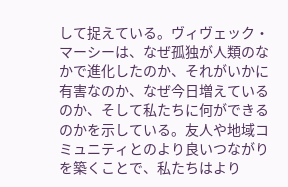して捉えている。ヴィヴェック・マーシーは、なぜ孤独が人類のなかで進化したのか、それがいかに有害なのか、なぜ今日増えているのか、そして私たちに何ができるのかを示している。友人や地域コミュニティとのより良いつながりを築くことで、私たちはより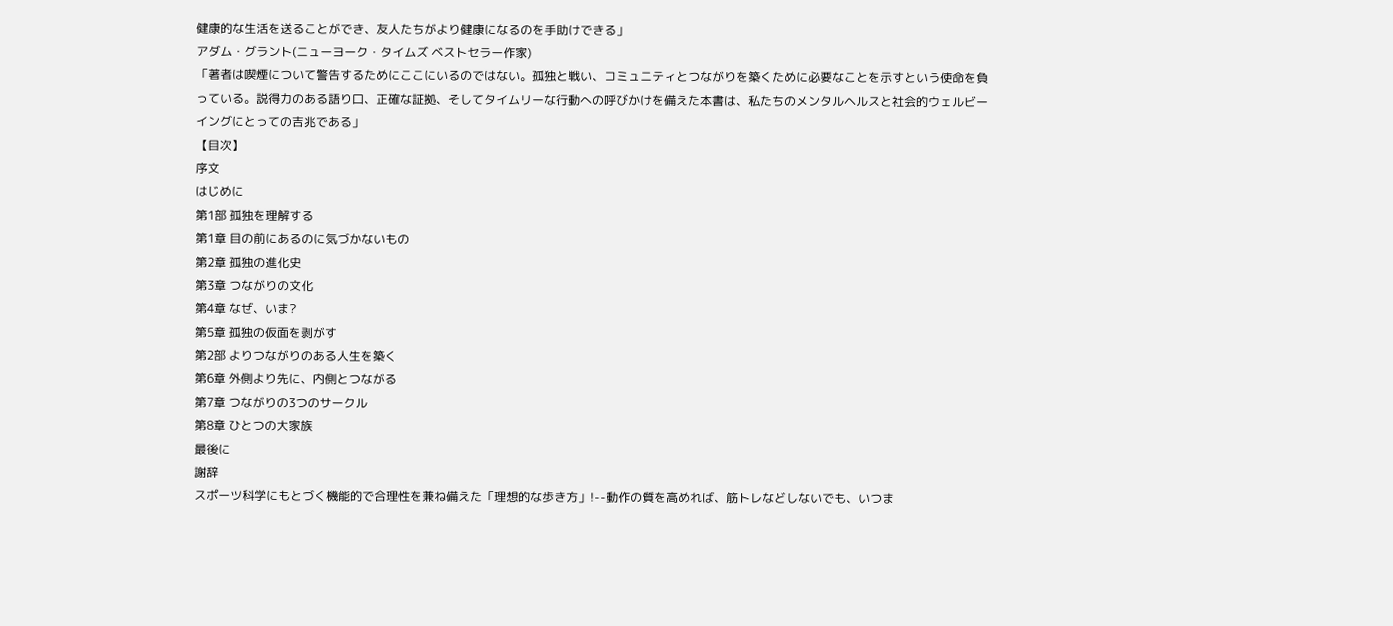健康的な生活を送ることができ、友人たちがより健康になるのを手助けできる」
アダム・グラント(ニューヨーク・タイムズ ベストセラー作家)
「著者は喫煙について警告するためにここにいるのではない。孤独と戦い、コミュニティとつながりを築くために必要なことを示すという使命を負っている。説得力のある語り口、正確な証拠、そしてタイムリーな行動への呼びかけを備えた本書は、私たちのメンタルヘルスと社会的ウェルビーイングにとっての吉兆である」
【目次】
序文
はじめに
第1部 孤独を理解する
第1章 目の前にあるのに気づかないもの
第2章 孤独の進化史
第3章 つながりの文化
第4章 なぜ、いま?
第5章 孤独の仮面を剥がす
第2部 よりつながりのある人生を築く
第6章 外側より先に、内側とつながる
第7章 つながりの3つのサークル
第8章 ひとつの大家族
最後に
謝辞
スポーツ科学にもとづく機能的で合理性を兼ね備えた「理想的な歩き方」!--動作の質を高めれば、筋トレなどしないでも、いつま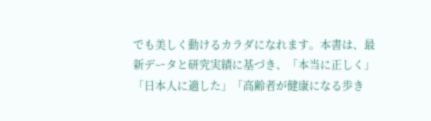でも美しく動けるカラダになれます。本書は、最新データと研究実績に基づき、「本当に正しく」「日本人に適した」「高齢者が健康になる歩き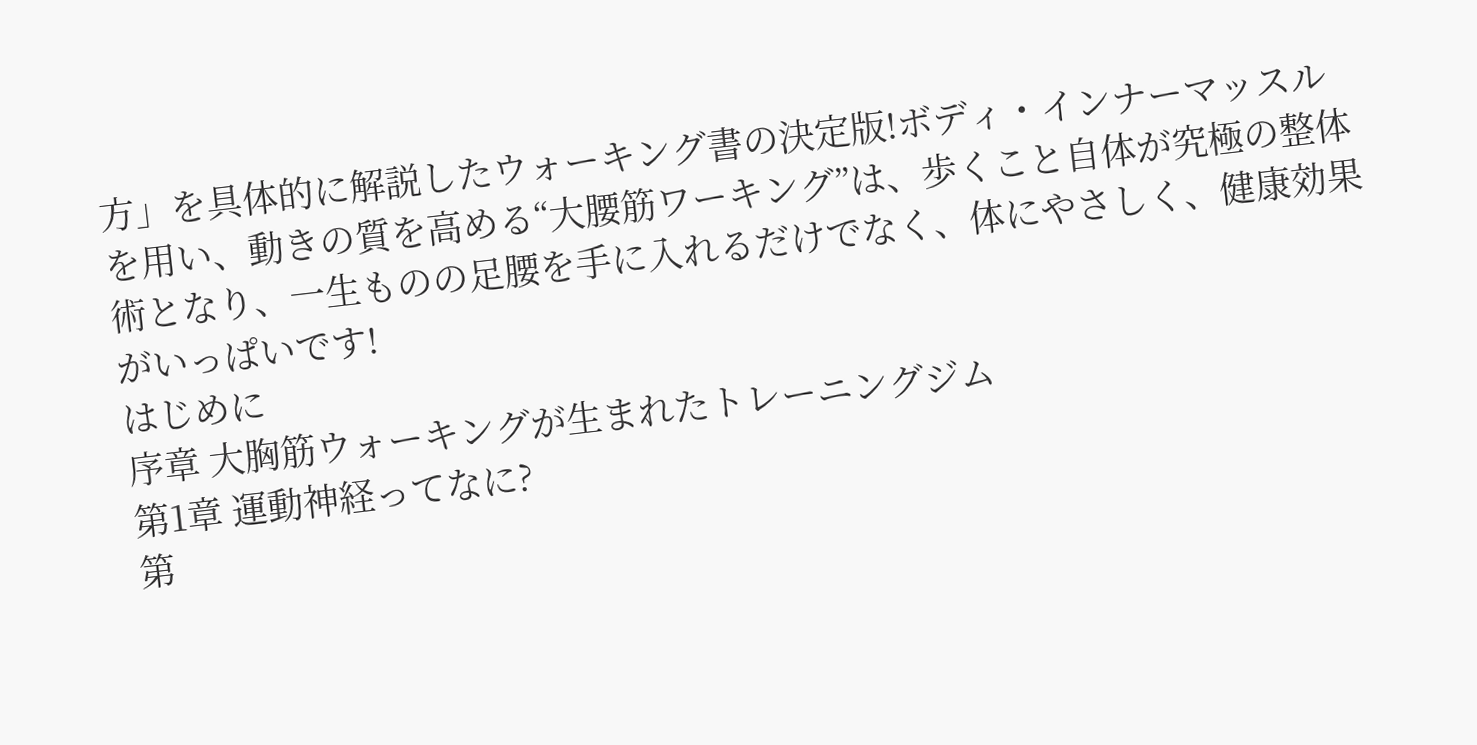方」を具体的に解説したウォーキング書の決定版!ボディ・インナーマッスルを用い、動きの質を高める“大腰筋ワーキング”は、歩くこと自体が究極の整体術となり、一生ものの足腰を手に入れるだけでなく、体にやさしく、健康効果がいっぱいです!
はじめに
序章 大胸筋ウォーキングが生まれたトレーニングジム
第1章 運動神経ってなに?
第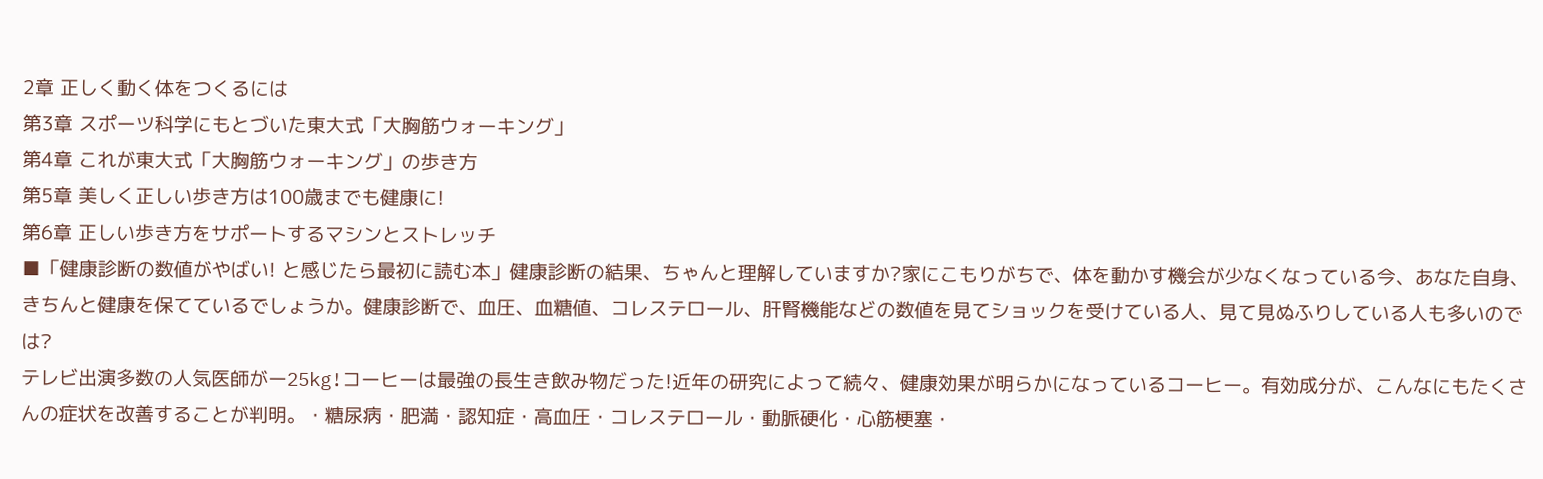2章 正しく動く体をつくるには
第3章 スポーツ科学にもとづいた東大式「大胸筋ウォーキング」
第4章 これが東大式「大胸筋ウォーキング」の歩き方
第5章 美しく正しい歩き方は100歳までも健康に!
第6章 正しい歩き方をサポートするマシンとストレッチ
■「健康診断の数値がやばい! と感じたら最初に読む本」健康診断の結果、ちゃんと理解していますか?家にこもりがちで、体を動かす機会が少なくなっている今、あなた自身、きちんと健康を保てているでしょうか。健康診断で、血圧、血糖値、コレステロール、肝腎機能などの数値を見てショックを受けている人、見て見ぬふりしている人も多いのでは?
テレビ出演多数の人気医師がー25kg!コーヒーは最強の長生き飲み物だった!近年の研究によって続々、健康効果が明らかになっているコーヒー。有効成分が、こんなにもたくさんの症状を改善することが判明。・糖尿病・肥満・認知症・高血圧・コレステロール・動脈硬化・心筋梗塞・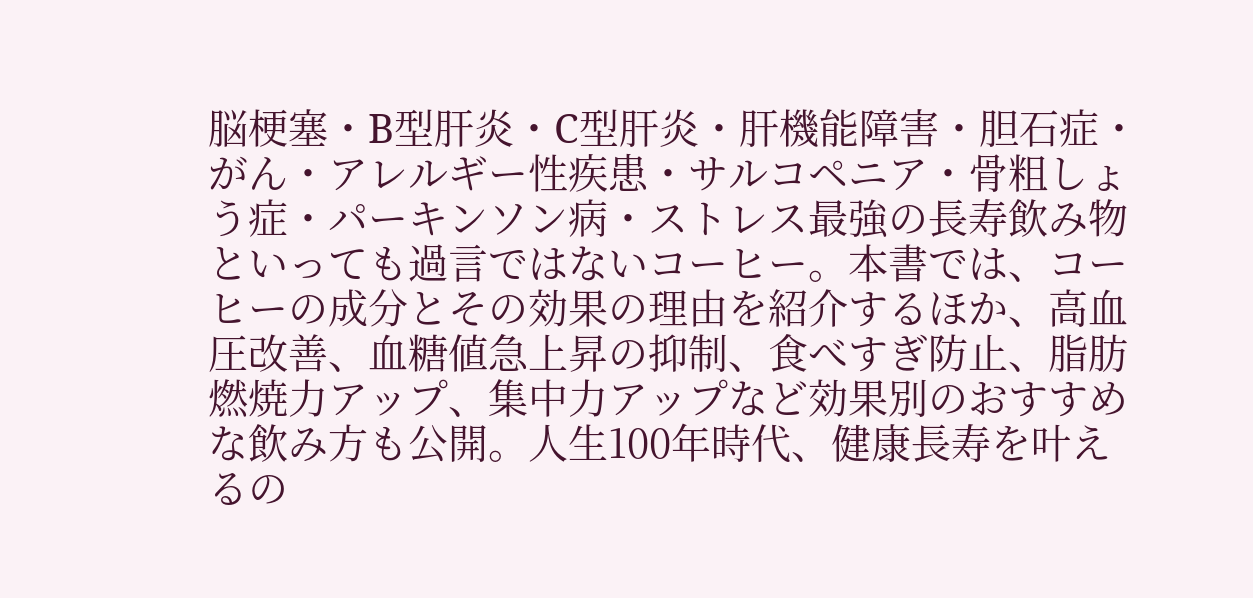脳梗塞・B型肝炎・C型肝炎・肝機能障害・胆石症・がん・アレルギー性疾患・サルコペニア・骨粗しょう症・パーキンソン病・ストレス最強の長寿飲み物といっても過言ではないコーヒー。本書では、コーヒーの成分とその効果の理由を紹介するほか、高血圧改善、血糖値急上昇の抑制、食べすぎ防止、脂肪燃焼力アップ、集中力アップなど効果別のおすすめな飲み方も公開。人生100年時代、健康長寿を叶えるの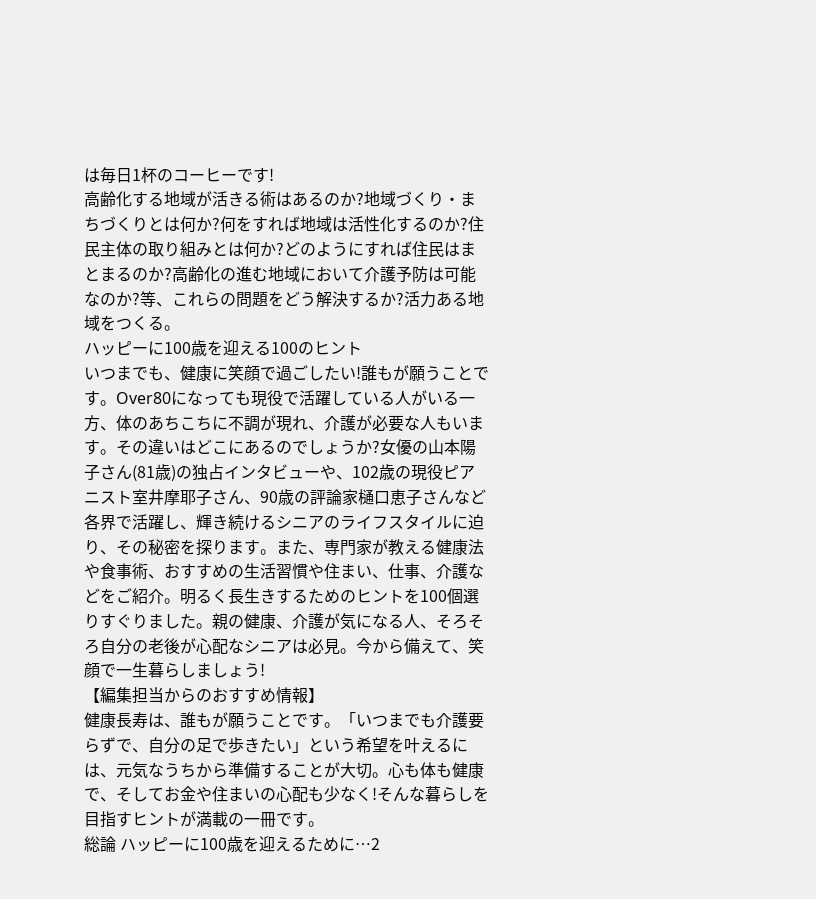は毎日1杯のコーヒーです!
高齢化する地域が活きる術はあるのか?地域づくり・まちづくりとは何か?何をすれば地域は活性化するのか?住民主体の取り組みとは何か?どのようにすれば住民はまとまるのか?高齢化の進む地域において介護予防は可能なのか?等、これらの問題をどう解決するか?活力ある地域をつくる。
ハッピーに100歳を迎える100のヒント
いつまでも、健康に笑顔で過ごしたい!誰もが願うことです。Over80になっても現役で活躍している人がいる一方、体のあちこちに不調が現れ、介護が必要な人もいます。その違いはどこにあるのでしょうか?女優の山本陽子さん(81歳)の独占インタビューや、102歳の現役ピアニスト室井摩耶子さん、90歳の評論家樋口恵子さんなど各界で活躍し、輝き続けるシニアのライフスタイルに迫り、その秘密を探ります。また、専門家が教える健康法や食事術、おすすめの生活習慣や住まい、仕事、介護などをご紹介。明るく長生きするためのヒントを100個選りすぐりました。親の健康、介護が気になる人、そろそろ自分の老後が心配なシニアは必見。今から備えて、笑顔で一生暮らしましょう!
【編集担当からのおすすめ情報】
健康長寿は、誰もが願うことです。「いつまでも介護要らずで、自分の足で歩きたい」という希望を叶えるには、元気なうちから準備することが大切。心も体も健康で、そしてお金や住まいの心配も少なく!そんな暮らしを目指すヒントが満載の一冊です。
総論 ハッピーに100歳を迎えるために…2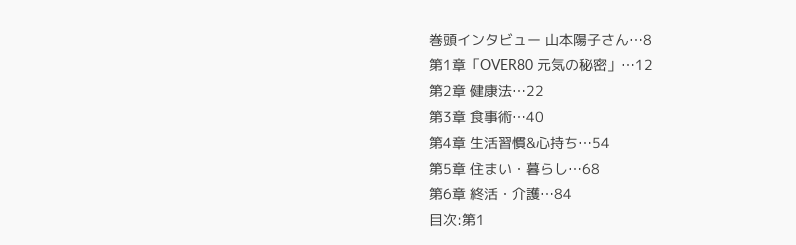巻頭インタビュー 山本陽子さん…8
第1章「OVER80 元気の秘密」…12
第2章 健康法…22
第3章 食事術…40
第4章 生活習慣&心持ち…54
第5章 住まい・暮らし…68
第6章 終活・介護…84
目次:第1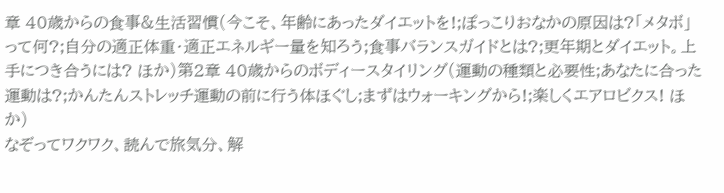章 40歳からの食事&生活習慣(今こそ、年齢にあったダイエットを!;ぽっこりおなかの原因は?「メタボ」って何?;自分の適正体重・適正エネルギー量を知ろう;食事バランスガイドとは?;更年期とダイエット。上手につき合うには? ほか)第2章 40歳からのボディースタイリング(運動の種類と必要性;あなたに合った運動は?;かんたんストレッチ運動の前に行う体ほぐし;まずはウォーキングから!;楽しくエアロビクス! ほか)
なぞってワクワク、読んで旅気分、解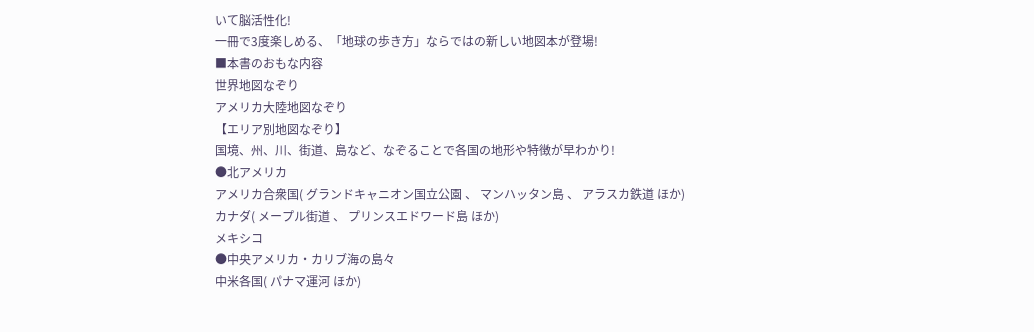いて脳活性化!
一冊で3度楽しめる、「地球の歩き方」ならではの新しい地図本が登場!
■本書のおもな内容
世界地図なぞり
アメリカ大陸地図なぞり
【エリア別地図なぞり】
国境、州、川、街道、島など、なぞることで各国の地形や特徴が早わかり!
●北アメリカ
アメリカ合衆国( グランドキャニオン国立公園 、 マンハッタン島 、 アラスカ鉄道 ほか)
カナダ( メープル街道 、 プリンスエドワード島 ほか)
メキシコ
●中央アメリカ・カリブ海の島々
中米各国( パナマ運河 ほか)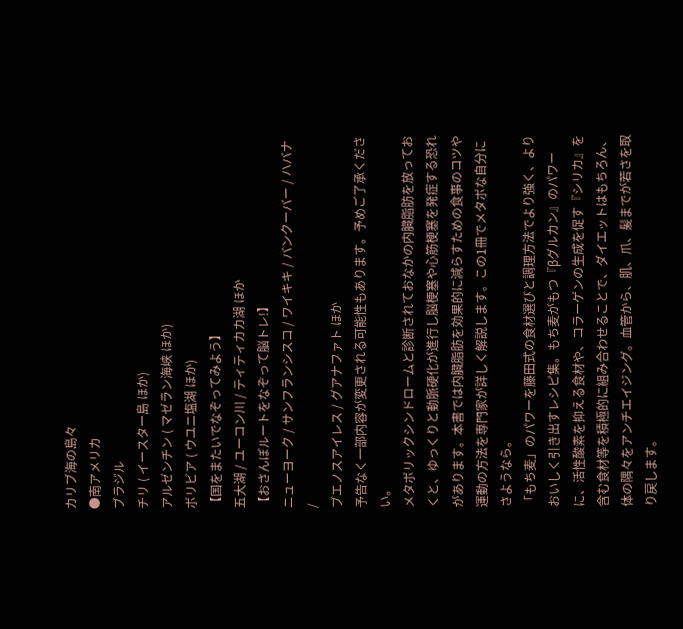カリブ海の島々
●南アメリカ
ブラジル
チリ ( イースター島 ほか)
アルゼンチン ( マゼラン海峡 ほか)
ボリビア ( ウユニ塩湖 ほか)
【国をまたいでなぞってみよう】
五大湖 / ユーコン川 / ティティカカ湖 ほか
【おさんぽルートをなぞって脳トレ!】
ニューヨーク / サンフランシスコ / ワイキキ / バンクーバー / ハバナ /
ブエノスアイレス / グアナファト ほか
予告なく一部内容が変更される可能性もあります。予めご了承ください。
メタボリックシンドロームと診断されておなかの内臓脂肪を放っておくと、ゆっくりと動脈硬化が進行し脳梗塞や心筋梗塞を発症する恐れがあります。本書では内臓脂肪を効果的に減らすための食事のコツや運動の方法を専門家が詳しく解説します。この1冊でメタボな自分にさようなら。
「もち麦」のパワーを藤田式の食材選びと調理方法でより強く、よりおいしく引き出すレシピ集。もち麦がもつ『βグルカン』のパワーに、活性酸素を抑える食材や、コラーゲンの生成を促す『シリカ』を含む食材等を積極的に組み合わせることで、ダイエットはもちろん、体の隅々をアンチエイジング。血管から、肌、爪、髪までが若さを取り戻します。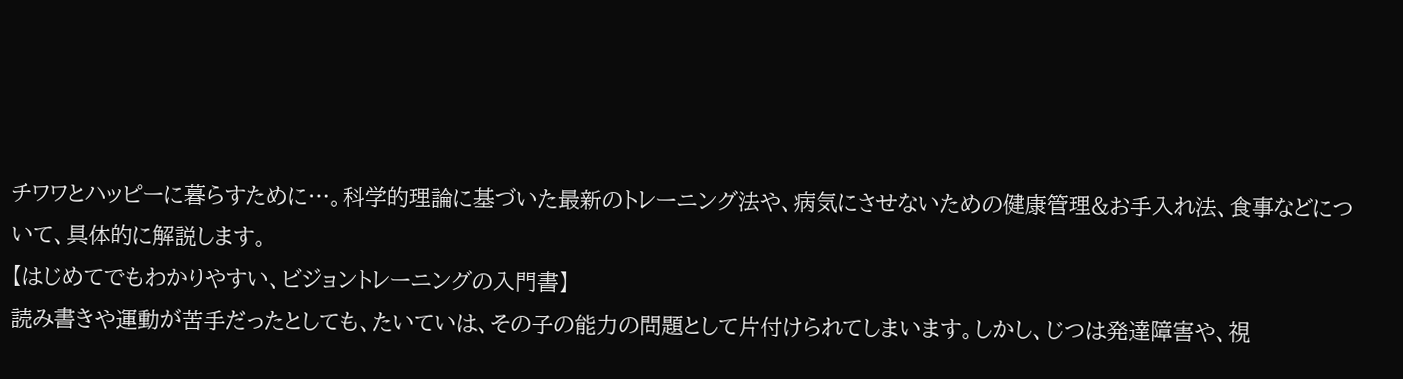チワワとハッピーに暮らすために…。科学的理論に基づいた最新のトレーニング法や、病気にさせないための健康管理&お手入れ法、食事などについて、具体的に解説します。
【はじめてでもわかりやすい、ビジョントレーニングの入門書】
読み書きや運動が苦手だったとしても、たいていは、その子の能力の問題として片付けられてしまいます。しかし、じつは発達障害や、視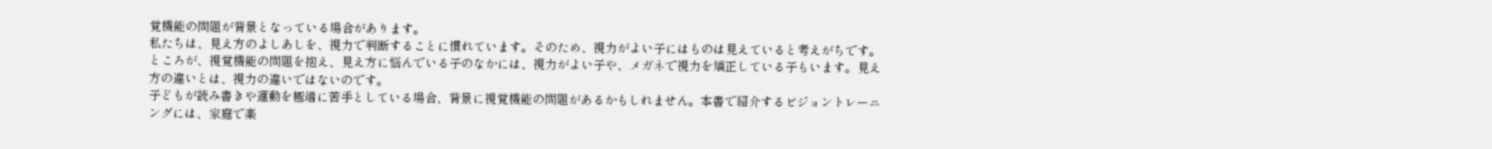覚機能の問題が背景となっている場合があります。
私たちは、見え方のよしあしを、視力で判断することに慣れています。そのため、視力がよい子にはものは見えていると考えがちです。ところが、視覚機能の問題を抱え、見え方に悩んでいる子のなかには、視力がよい子や、メガネで視力を矯正している子もいます。見え方の違いとは、視力の違いではないのです。
子どもが読み書きや運動を極端に苦手としている場合、背景に視覚機能の問題があるかもしれません。本書で紹介するビジョントレーニングには、家庭で楽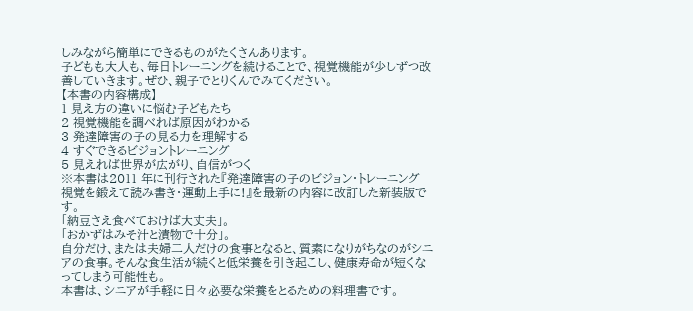しみながら簡単にできるものがたくさんあります。
子どもも大人も、毎日トレーニングを続けることで、視覚機能が少しずつ改善していきます。ぜひ、親子でとりくんでみてください。
【本書の内容構成】
1 見え方の違いに悩む子どもたち
2 視覚機能を調べれば原因がわかる
3 発達障害の子の見る力を理解する
4 すぐできるビジョントレーニング
5 見えれば世界が広がり、自信がつく
※本書は2011 年に刊行された『発達障害の子のビジョン・トレーニング 視覚を鍛えて読み書き・運動上手に!』を最新の内容に改訂した新装版です。
「納豆さえ食べておけば大丈夫」。
「おかずはみそ汁と漬物で十分」。
自分だけ、または夫婦二人だけの食事となると、質素になりがちなのがシニアの食事。そんな食生活が続くと低栄養を引き起こし、健康寿命が短くなってしまう可能性も。
本書は、シニアが手軽に日々必要な栄養をとるための料理書です。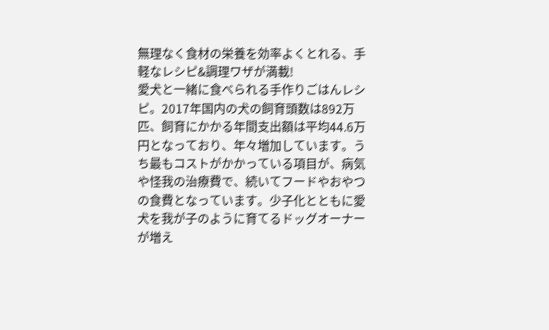無理なく食材の栄養を効率よくとれる、手軽なレシピ&調理ワザが満載!
愛犬と一緒に食べられる手作りごはんレシピ。2017年国内の犬の飼育頭数は892万匹、飼育にかかる年間支出額は平均44.6万円となっており、年々増加しています。うち最もコストがかかっている項目が、病気や怪我の治療費で、続いてフードやおやつの食費となっています。少子化とともに愛犬を我が子のように育てるドッグオーナーが増え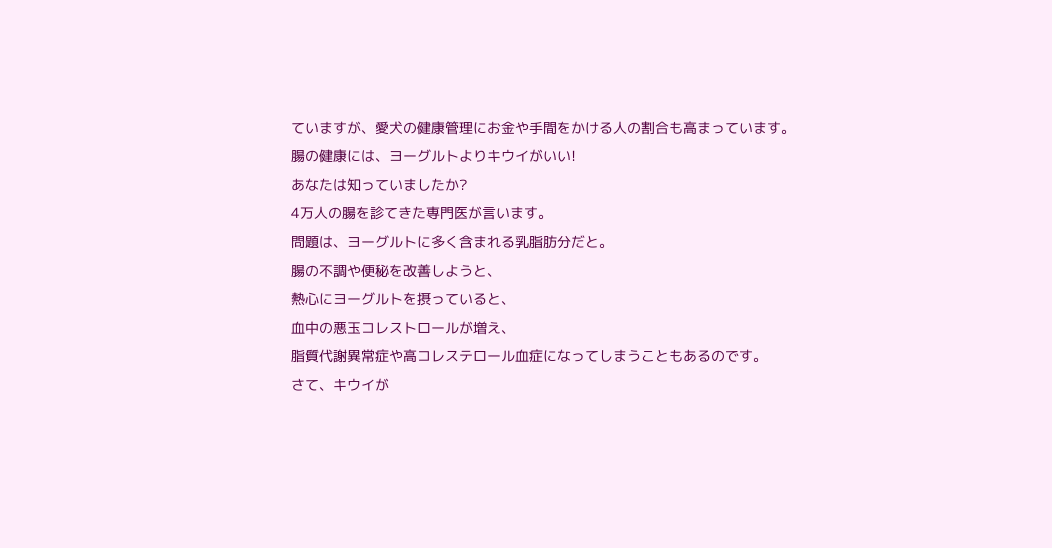ていますが、愛犬の健康管理にお金や手間をかける人の割合も高まっています。
腸の健康には、ヨーグルトよりキウイがいい!
あなたは知っていましたか?
4万人の腸を診てきた専門医が言います。
問題は、ヨーグルトに多く含まれる乳脂肪分だと。
腸の不調や便秘を改善しようと、
熱心にヨーグルトを摂っていると、
血中の悪玉コレストロールが増え、
脂質代謝異常症や高コレステロール血症になってしまうこともあるのです。
さて、キウイが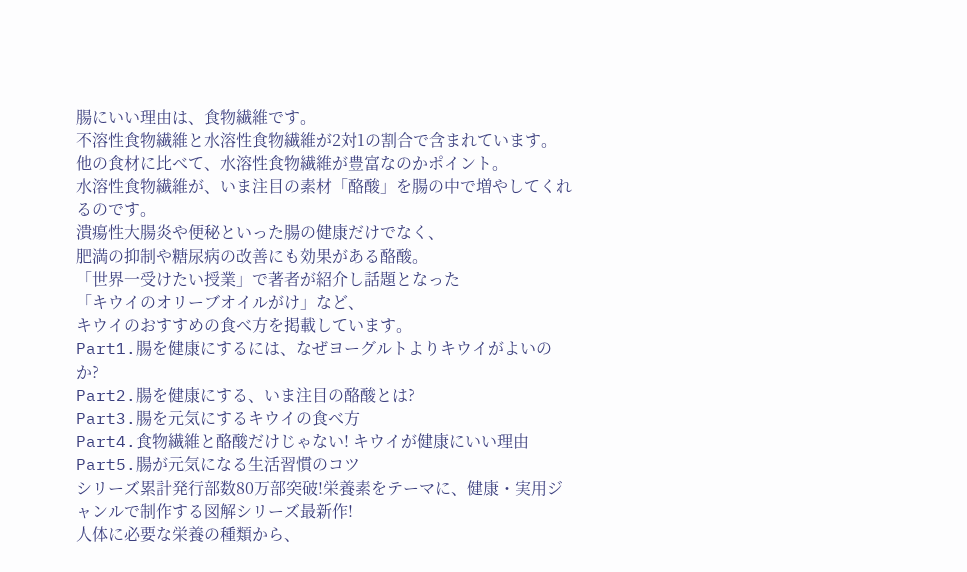腸にいい理由は、食物繊維です。
不溶性食物繊維と水溶性食物繊維が2対1の割合で含まれています。
他の食材に比べて、水溶性食物繊維が豊富なのかポイント。
水溶性食物繊維が、いま注目の素材「酪酸」を腸の中で増やしてくれるのです。
潰瘍性大腸炎や便秘といった腸の健康だけでなく、
肥満の抑制や糖尿病の改善にも効果がある酪酸。
「世界一受けたい授業」で著者が紹介し話題となった
「キウイのオリーブオイルがけ」など、
キウイのおすすめの食べ方を掲載しています。
Part1.腸を健康にするには、なぜヨーグルトよりキウイがよいのか?
Part2.腸を健康にする、いま注目の酪酸とは?
Part3.腸を元気にするキウイの食べ方
Part4.食物繊維と酪酸だけじゃない! キウイが健康にいい理由
Part5.腸が元気になる生活習慣のコツ
シリーズ累計発行部数80万部突破!栄養素をテーマに、健康・実用ジャンルで制作する図解シリーズ最新作!
人体に必要な栄養の種類から、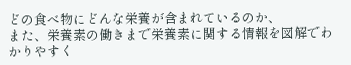どの食べ物にどんな栄養が含まれているのか、
また、栄養素の働きまで栄養素に関する情報を図解でわかりやすく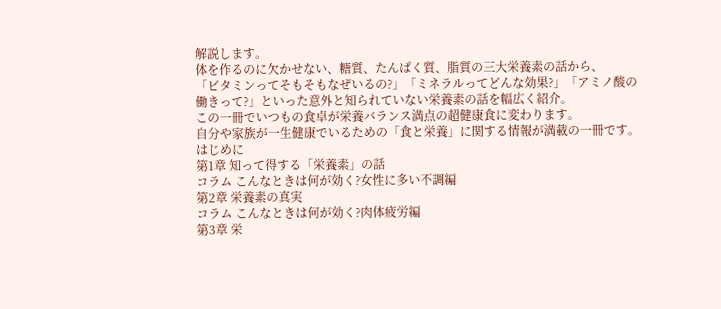解説します。
体を作るのに欠かせない、糖質、たんぱく質、脂質の三大栄養素の話から、
「ビタミンってそもそもなぜいるの?」「ミネラルってどんな効果?」「アミノ酸の働きって?」といった意外と知られていない栄養素の話を幅広く紹介。
この一冊でいつもの食卓が栄養バランス満点の超健康食に変わります。
自分や家族が一生健康でいるための「食と栄養」に関する情報が満載の一冊です。
はじめに
第1章 知って得する「栄養素」の話
コラム こんなときは何が効く?女性に多い不調編
第2章 栄養素の真実
コラム こんなときは何が効く?肉体疲労編
第3章 栄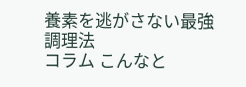養素を逃がさない最強調理法
コラム こんなと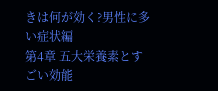きは何が効く?男性に多い症状編
第4章 五大栄養素とすごい効能